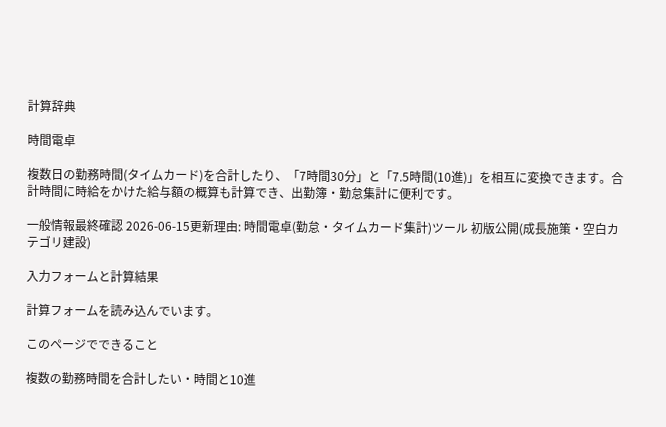計算辞典

時間電卓

複数日の勤務時間(タイムカード)を合計したり、「7時間30分」と「7.5時間(10進)」を相互に変換できます。合計時間に時給をかけた給与額の概算も計算でき、出勤簿・勤怠集計に便利です。

一般情報最終確認 2026-06-15更新理由: 時間電卓(勤怠・タイムカード集計)ツール 初版公開(成長施策・空白カテゴリ建設)

入力フォームと計算結果

計算フォームを読み込んでいます。

このページでできること

複数の勤務時間を合計したい・時間と10進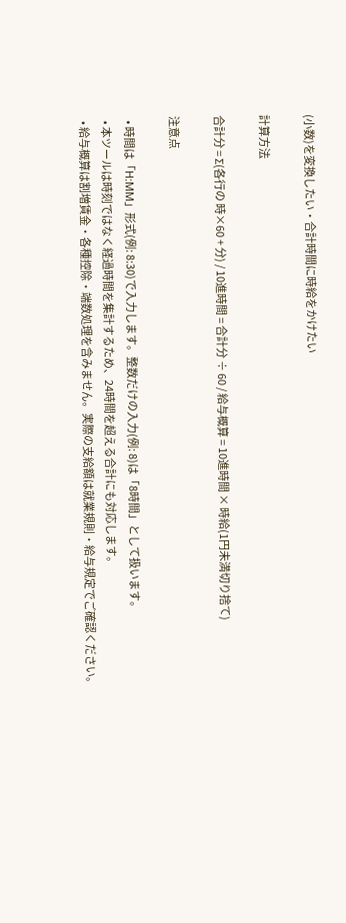(小数)を変換したい・合計時間に時給をかけたい

計算方法

合計分 = Σ(各行の 時×60 + 分) / 10進時間 = 合計分 ÷ 60 / 給与概算 = 10進時間 × 時給(1円未満切り捨て)

注意点

  • 時間は「H:MM」形式(例: 8:30)で入力します。整数だけの入力(例: 8)は「8時間」として扱います。
  • 本ツールは時刻ではなく経過時間を集計するため、24時間を超える合計にも対応します。
  • 給与概算は割増賃金・各種控除・端数処理を含みません。実際の支給額は就業規則・給与規定でご確認ください。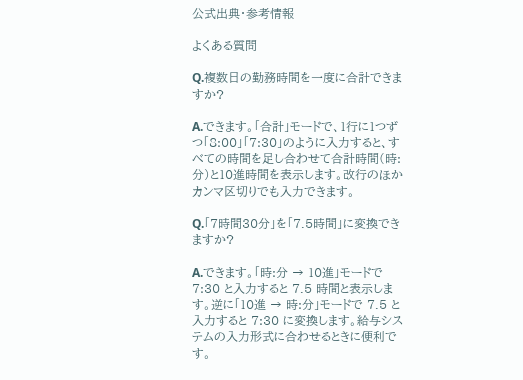公式出典・参考情報

よくある質問

Q.複数日の勤務時間を一度に合計できますか?

A.できます。「合計」モードで、1行に1つずつ「8:00」「7:30」のように入力すると、すべての時間を足し合わせて合計時間(時:分)と10進時間を表示します。改行のほかカンマ区切りでも入力できます。

Q.「7時間30分」を「7.5時間」に変換できますか?

A.できます。「時:分 → 10進」モードで 7:30 と入力すると 7.5 時間と表示します。逆に「10進 → 時:分」モードで 7.5 と入力すると 7:30 に変換します。給与システムの入力形式に合わせるときに便利です。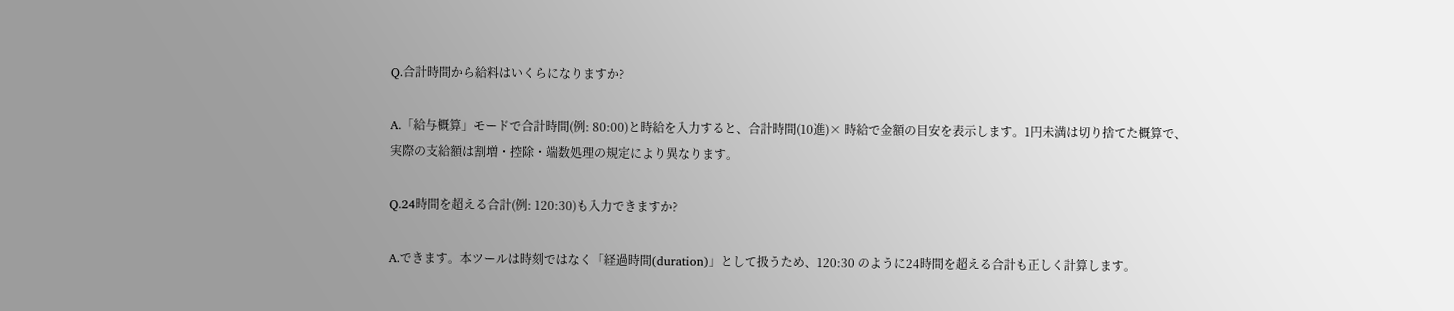Q.合計時間から給料はいくらになりますか?

A.「給与概算」モードで合計時間(例: 80:00)と時給を入力すると、合計時間(10進)× 時給で金額の目安を表示します。1円未満は切り捨てた概算で、実際の支給額は割増・控除・端数処理の規定により異なります。

Q.24時間を超える合計(例: 120:30)も入力できますか?

A.できます。本ツールは時刻ではなく「経過時間(duration)」として扱うため、120:30 のように24時間を超える合計も正しく計算します。